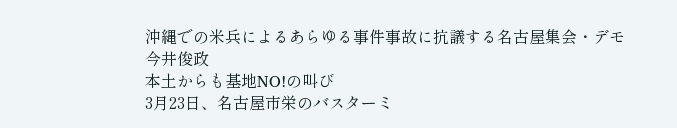沖縄での米兵によるあらゆる事件事故に抗議する名古屋集会・デモ 今井俊政
本土からも基地NO!の叫び
3月23日、名古屋市栄のバスターミ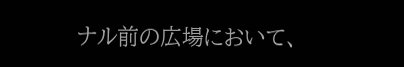ナル前の広場において、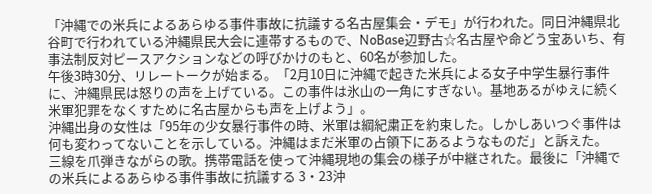「沖縄での米兵によるあらゆる事件事故に抗議する名古屋集会・デモ」が行われた。同日沖縄県北谷町で行われている沖縄県民大会に連帯するもので、NoBase辺野古☆名古屋や命どう宝あいち、有事法制反対ピースアクションなどの呼びかけのもと、60名が参加した。
午後3時30分、リレートークが始まる。「2月10日に沖縄で起きた米兵による女子中学生暴行事件に、沖縄県民は怒りの声を上げている。この事件は氷山の一角にすぎない。基地あるがゆえに続く米軍犯罪をなくすために名古屋からも声を上げよう」。
沖縄出身の女性は「95年の少女暴行事件の時、米軍は綱紀粛正を約束した。しかしあいつぐ事件は何も変わってないことを示している。沖縄はまだ米軍の占領下にあるようなものだ」と訴えた。
三線を爪弾きながらの歌。携帯電話を使って沖縄現地の集会の様子が中継された。最後に「沖縄での米兵によるあらゆる事件事故に抗議する 3・23沖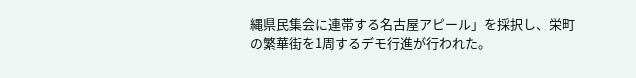縄県民集会に連帯する名古屋アピール」を採択し、栄町の繁華街を1周するデモ行進が行われた。